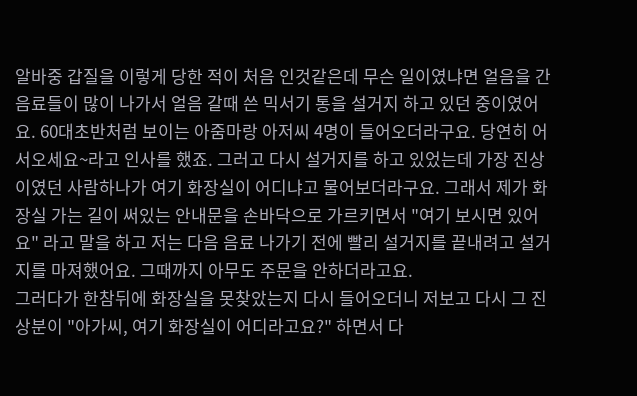알바중 갑질을 이렇게 당한 적이 처음 인것같은데 무슨 일이였냐면 얼음을 간 음료들이 많이 나가서 얼음 갈때 쓴 믹서기 통을 설거지 하고 있던 중이였어요. 60대초반처럼 보이는 아줌마랑 아저씨 4명이 들어오더라구요. 당연히 어서오세요~라고 인사를 했죠. 그러고 다시 설거지를 하고 있었는데 가장 진상이였던 사람하나가 여기 화장실이 어디냐고 물어보더라구요. 그래서 제가 화장실 가는 길이 써있는 안내문을 손바닥으로 가르키면서 "여기 보시면 있어요" 라고 말을 하고 저는 다음 음료 나가기 전에 빨리 설거지를 끝내려고 설거지를 마져했어요. 그때까지 아무도 주문을 안하더라고요.
그러다가 한참뒤에 화장실을 못찾았는지 다시 들어오더니 저보고 다시 그 진상분이 "아가씨, 여기 화장실이 어디라고요?" 하면서 다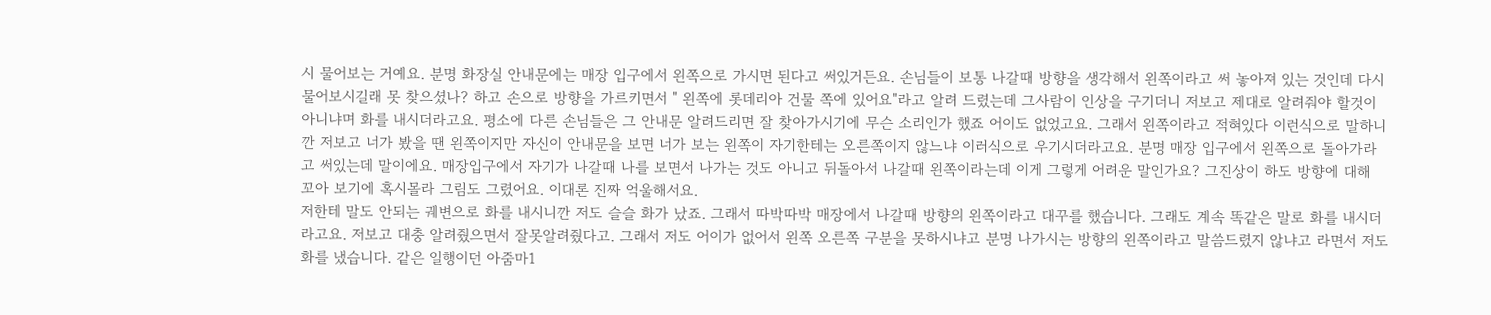시 물어보는 거예요. 분명 화장실 안내문에는 매장 입구에서 왼쪽으로 가시면 된다고 써있거든요. 손님들이 보통 나갈때 방향을 생각해서 왼쪽이라고 써 놓아져 있는 것인데 다시 물어보시길래 못 찾으셨나? 하고 손으로 방향을 가르키면서 " 왼쪽에 롯데리아 건물 쪽에 있어요"라고 알려 드렸는데 그사람이 인상을 구기더니 저보고 제대로 알려줘야 할것이 아니냐며 화를 내시더라고요. 평소에 다른 손님들은 그 안내문 알려드리면 잘 찾아가시기에 무슨 소리인가 했죠 어이도 없었고요. 그래서 왼쪽이라고 적혀있다 이런식으로 말하니깐 저보고 너가 봤을 땐 왼쪽이지만 자신이 안내문을 보면 너가 보는 왼쪽이 자기한테는 오른쪽이지 않느냐 이러식으로 우기시더라고요. 분명 매장 입구에서 왼쪽으로 돌아가라고 써있는데 말이에요. 매장입구에서 자기가 나갈때 나를 보면서 나가는 것도 아니고 뒤돌아서 나갈때 왼쪽이라는데 이게 그렇게 어려운 말인가요? 그진상이 하도 방향에 대해 꼬아 보기에 혹시몰라 그림도 그렸어요. 이대론 진짜 억울해서요.
저한테 말도 안되는 궤변으로 화를 내시니깐 저도 슬슬 화가 났죠. 그래서 따박따박 매장에서 나갈때 방향의 왼쪽이라고 대꾸를 했습니다. 그래도 계속 똑같은 말로 화를 내시더라고요. 저보고 대충 알려줬으면서 잘못알려줬다고. 그래서 저도 어이가 없어서 왼쪽 오른쪽 구분을 못하시냐고 분명 나가시는 방향의 왼쪽이라고 말씀드렸지 않냐고 라면서 저도 화를 냈습니다. 같은 일행이던 아줌마1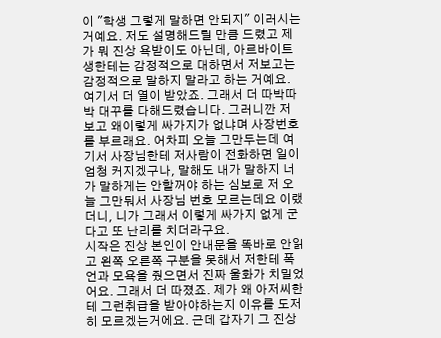이 "학생 그렇게 말하면 안되지" 이러시는 거예요. 저도 설명해드릴 만큼 드렸고 제가 뭐 진상 욕받이도 아닌데, 아르바이트생한테는 감정적으로 대하면서 저보고는 감정적으로 말하지 말라고 하는 거예요. 여기서 더 열이 받았죠. 그래서 더 따박따박 대꾸를 다해드렸습니다. 그러니깐 저보고 왜이렇게 싸가지가 없냐며 사장번호를 부르래요. 어차피 오늘 그만두는데 여기서 사장님한테 저사람이 전화하면 일이 엄청 커지겠구나, 말해도 내가 말하지 너가 말하게는 안할꺼야 하는 심보로 저 오늘 그만둬서 사장님 번호 모르는데요 이랬더니, 니가 그래서 이렇게 싸가지 없게 군다고 또 난리를 치더라구요.
시작은 진상 본인이 안내문을 똑바로 안읽고 왼쪽 오른쪽 구분을 못해서 저한테 폭언과 모욕을 줬으면서 진짜 울화가 치밀었어요. 그래서 더 따졌죠. 제가 왜 아저씨한테 그런취급을 받아야하는지 이유를 도저히 모르겠는거에요. 근데 갑자기 그 진상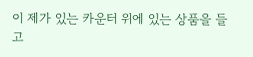이 제가 있는 카운터 위에 있는 상품을 들고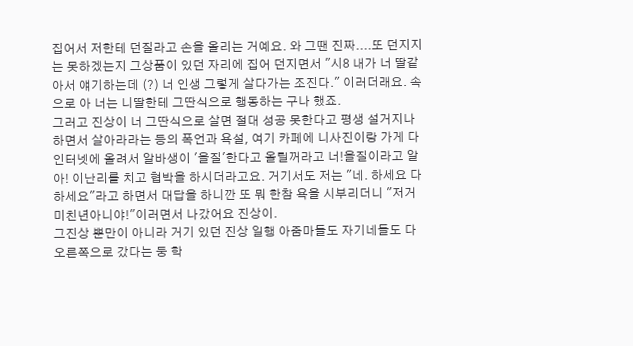집어서 저한테 던질라고 손을 올리는 거예요. 와 그땐 진짜....또 던지지는 못하겠는지 그상품이 있던 자리에 집어 던지면서 "시8 내가 너 딸같아서 얘기하는데 (?) 너 인생 그렇게 살다가는 조진다." 이러더래요. 속으로 아 너는 니딸한테 그딴식으로 행동하는 구나 했죠.
그러고 진상이 너 그딴식으로 살면 절대 성공 못한다고 평생 설거지나 하면서 살아라라는 등의 폭언과 욕설, 여기 카페에 니사진이랑 가게 다 인터넷에 올려서 알바생이 '을질'한다고 올릴꺼라고 너!을질이라고 알아! 이난리를 치고 협박을 하시더라고요. 거기서도 저는 "네. 하세요 다하세요"라고 하면서 대답을 하니깐 또 뭐 한참 욕을 시부리더니 "저거 미친년아니야!"이러면서 나갔어요 진상이.
그진상 뿐만이 아니라 거기 있던 진상 일행 아줌마들도 자기네들도 다 오른쪽으로 갔다는 둥 학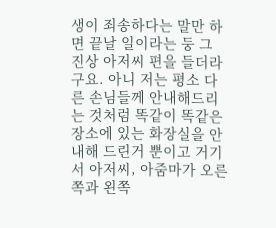생이 죄송하다는 말만 하면 끝날 일이라는 둥 그 진상 아저씨 편을 들더라구요. 아니 저는 평소 다른 손님들께 안내해드리는 것처럼 똑같이 똑같은 장소에 있는 화장실을 안내해 드린거 뿐이고 거기서 아저씨, 아줌마가 오른쪽과 왼쪽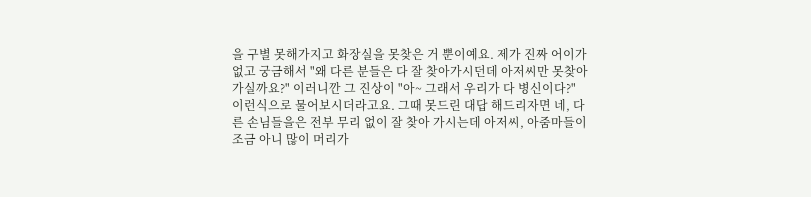을 구별 못해가지고 화장실을 못찾은 거 뿐이예요. 제가 진짜 어이가 없고 궁금해서 "왜 다른 분들은 다 잘 찾아가시던데 아저씨만 못찾아가실까요?" 이러니깐 그 진상이 "아~ 그래서 우리가 다 병신이다?" 이런식으로 물어보시더라고요. 그때 못드린 대답 해드리자면 네, 다른 손님들을은 전부 무리 없이 잘 찾아 가시는데 아저씨, 아줌마들이 조금 아니 많이 머리가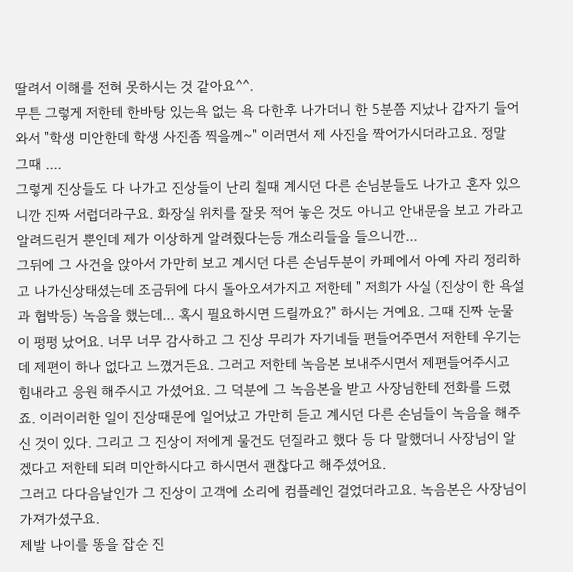딸려서 이해를 전혀 못하시는 것 같아요^^.
무튼 그렇게 저한테 한바탕 있는욕 없는 욕 다한후 나가더니 한 5분쯤 지났나 갑자기 들어와서 "학생 미안한데 학생 사진좀 찍을께~" 이러면서 제 사진을 짝어가시더라고요. 정말 그때 ....
그렇게 진상들도 다 나가고 진상들이 난리 칠때 계시던 다른 손님분들도 나가고 혼자 있으니깐 진짜 서럽더라구요. 화장실 위치를 잘못 적어 놓은 것도 아니고 안내문을 보고 가라고 알려드린거 뿐인데 제가 이상하게 알려줬다는등 개소리들을 들으니깐...
그뒤에 그 사건을 앉아서 가만히 보고 계시던 다른 손님두분이 카페에서 아예 자리 정리하고 나가신상태셨는데 조금뒤에 다시 돌아오셔가지고 저한테 " 저희가 사실 (진상이 한 욕설과 협박등) 녹음을 했는데... 혹시 필요하시면 드릴까요?" 하시는 거예요. 그때 진짜 눈물이 펑펑 났어요. 너무 너무 감사하고 그 진상 무리가 자기네들 편들어주면서 저한테 우기는데 제편이 하나 없다고 느꼈거든요. 그러고 저한테 녹음본 보내주시면서 제편들어주시고 힘내라고 응원 해주시고 가셨어요. 그 덕분에 그 녹음본을 받고 사장님한테 전화를 드렸죠. 이러이러한 일이 진상때문에 일어났고 가만히 듣고 계시던 다른 손님들이 녹음을 해주신 것이 있다. 그리고 그 진상이 저에게 물건도 던질라고 했다 등 다 말했더니 사장님이 알겠다고 저한테 되려 미안하시다고 하시면서 괜찮다고 해주셨어요.
그러고 다다음날인가 그 진상이 고객에 소리에 컴플레인 걸었더라고요. 녹음본은 사장님이 가져가셨구요.
제발 나이를 똥을 잡순 진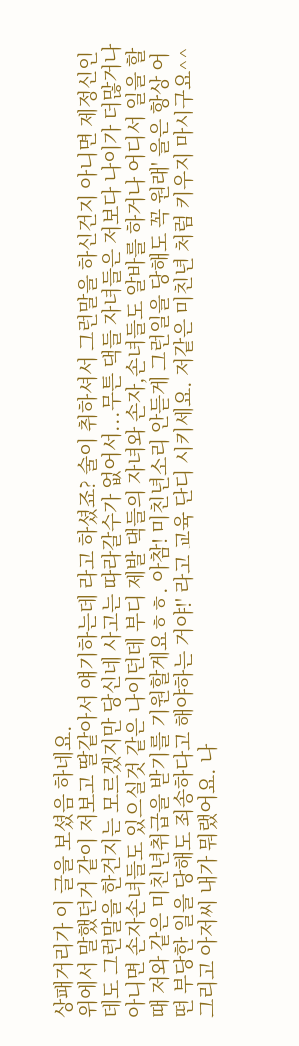상패거리가 이 글을 보셨음 하네요.
위에서 말했던거 같이 저보고 딸같아서 얘기하는데 라고 하셨죠? 술이 취하셔서 그런말을 하신건지 아니면 제정신인데도 그런말을 한건지는 모르겠지만 당신네 사고는 따라갈수가 없어서...무튼 댁들 자녀들은 저보다 나이가 더많거나 아니면 손자손녀들도 있으실것 같은 나이던데 부디 제발 댁들의 자녀와 손자,손녀들도 알바를 하거나 어디서 일을 할때 저와 같은 미친년취급을 받기를 기원할게요ㅎㅎ. 아참! 미친년소리 안듣게 그런일을 당해도 꼭 원래' 을은 항상 어떤 부당한 일을 당해도 죄송하다고 해야하는 거야!' 라고 교육 단디 시키세요. 저같은 미친년 처럼 키우지 마시구요^^
그리고 아저씨 내가 뭐랬어요. 나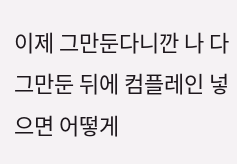이제 그만둔다니깐 나 다 그만둔 뒤에 컴플레인 넣으면 어떻게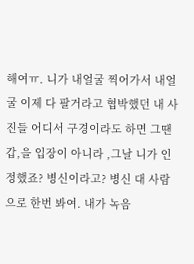해여ㅠ. 니가 내얼굴 찍어가서 내얼굴 이제 다 팔거라고 협박했던 내 사진들 어디서 구경이라도 하면 그땐 갑,을 입장이 아니라 ,그날 니가 인정했죠? 병신이라고? 병신 대 사람으로 한번 봐여. 내가 녹음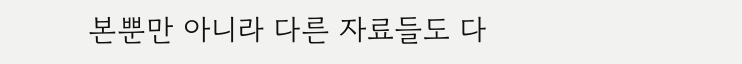본뿐만 아니라 다른 자료들도 다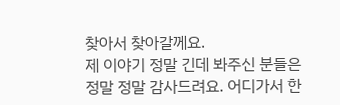찾아서 찾아갈께요.
제 이야기 정말 긴데 봐주신 분들은 정말 정말 감사드려요. 어디가서 한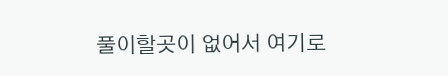풀이할곳이 없어서 여기로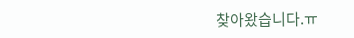찾아왔습니다.ㅠ